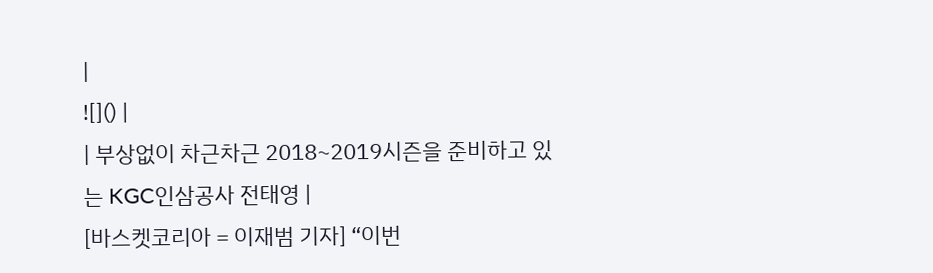|
![]() |
| 부상없이 차근차근 2018~2019시즌을 준비하고 있는 KGC인삼공사 전태영 |
[바스켓코리아 = 이재범 기자] “이번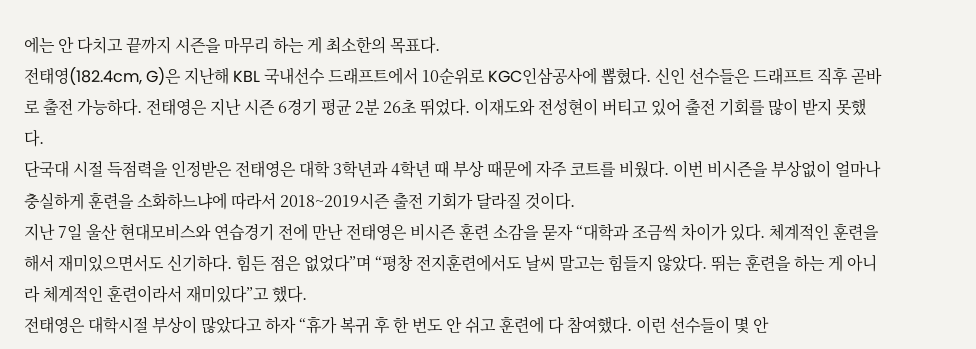에는 안 다치고 끝까지 시즌을 마무리 하는 게 최소한의 목표다.
전태영(182.4cm, G)은 지난해 KBL 국내선수 드래프트에서 10순위로 KGC인삼공사에 뽑혔다. 신인 선수들은 드래프트 직후 곧바로 출전 가능하다. 전태영은 지난 시즌 6경기 평균 2분 26초 뛰었다. 이재도와 전성현이 버티고 있어 출전 기회를 많이 받지 못했다.
단국대 시절 득점력을 인정받은 전태영은 대학 3학년과 4학년 때 부상 때문에 자주 코트를 비웠다. 이번 비시즌을 부상없이 얼마나 충실하게 훈련을 소화하느냐에 따라서 2018~2019시즌 출전 기회가 달라질 것이다.
지난 7일 울산 현대모비스와 연습경기 전에 만난 전태영은 비시즌 훈련 소감을 묻자 “대학과 조금씩 차이가 있다. 체계적인 훈련을 해서 재미있으면서도 신기하다. 힘든 점은 없었다”며 “평창 전지훈련에서도 날씨 말고는 힘들지 않았다. 뛰는 훈련을 하는 게 아니라 체계적인 훈련이라서 재미있다”고 했다.
전태영은 대학시절 부상이 많았다고 하자 “휴가 복귀 후 한 번도 안 쉬고 훈련에 다 참여했다. 이런 선수들이 몇 안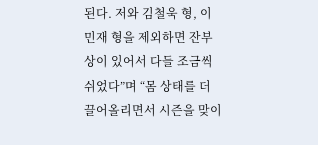된다. 저와 김철욱 형, 이민재 형을 제외하면 잔부상이 있어서 다들 조금씩 쉬었다”며 “몸 상태를 더 끌어올리면서 시즌을 맞이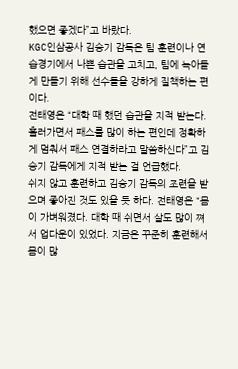했으면 좋겠다”고 바랐다.
KGC인삼공사 김승기 감독은 팀 훈련이나 연습경기에서 나쁜 습관을 고치고, 팀에 녹아들게 만들기 위해 선수들을 강하게 질책하는 편이다.
전태영은 “대학 때 했던 습관을 지적 받는다. 흘러가면서 패스를 많이 하는 편인데 정확하게 멈춰서 패스 연결하라고 말씀하신다”고 김승기 감독에게 지적 받는 걸 언급했다.
쉬지 않고 훈련하고 김승기 감독의 조련을 받으며 좋아진 것도 있을 듯 하다. 전태영은 “몸이 가벼워졌다. 대학 때 쉬면서 살도 많이 쪄서 업다운이 있었다. 지금은 꾸준히 훈련해서 몸이 많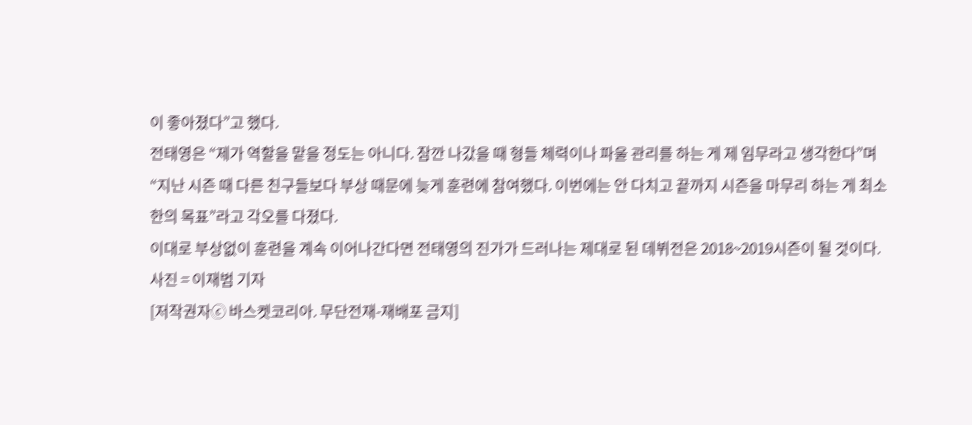이 좋아졌다”고 했다.
전태영은 “제가 역할을 맡을 정도는 아니다. 잠깐 나갔을 때 형들 체력이나 파울 관리를 하는 게 제 임무라고 생각한다”며 “지난 시즌 때 다른 친구들보다 부상 때문에 늦게 훈련에 참여했다. 이번에는 안 다치고 끝까지 시즌을 마무리 하는 게 최소한의 목표”라고 각오를 다졌다.
이대로 부상없이 훈련을 계속 이어나간다면 전태영의 진가가 드러나는 제대로 된 데뷔전은 2018~2019시즌이 될 것이다.
사진 = 이재범 기자
[저작권자ⓒ 바스켓코리아. 무단전재-재배포 금지]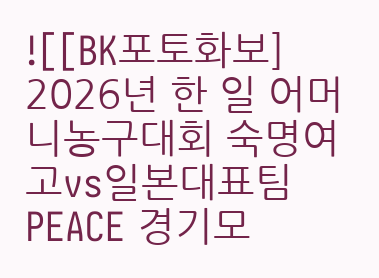![[BK포토화보] 2026년 한 일 어머니농구대회 숙명여고vs일본대표팀 PEACE 경기모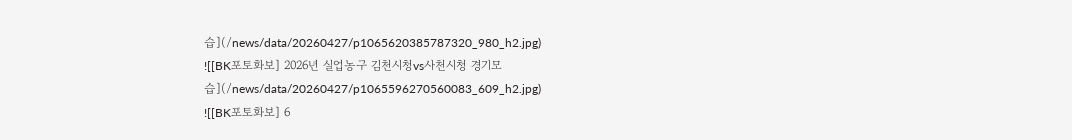습](/news/data/20260427/p1065620385787320_980_h2.jpg)
![[BK포토화보] 2026년 실업농구 김천시청vs사천시청 경기모습](/news/data/20260427/p1065596270560083_609_h2.jpg)
![[BK포토화보] 6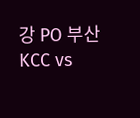강 PO 부산 KCC vs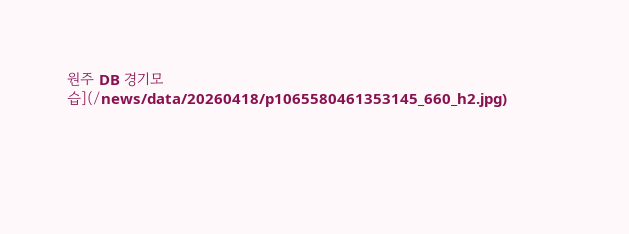원주 DB 경기모습](/news/data/20260418/p1065580461353145_660_h2.jpg)